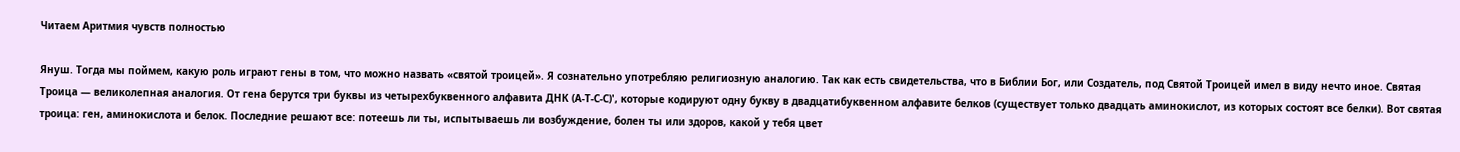Читаем Аритмия чувств полностью

Януш. Тогда мы поймем, какую роль играют гены в том, что можно назвать «святой троицей». Я сознательно употребляю религиозную аналогию. Так как есть свидетельства, что в Библии Бог, или Создатель, под Святой Троицей имел в виду нечто иное. Святая Троица — великолепная аналогия. От гена берутся три буквы из четырехбуквенного алфавита ДНК (А-Т-С-С)', которые кодируют одну букву в двадцатибуквенном алфавите белков (существует только двадцать аминокислот, из которых состоят все белки). Вот святая троица: ген, аминокислота и белок. Последние решают все: потеешь ли ты, испытываешь ли возбуждение, болен ты или здоров, какой у тебя цвет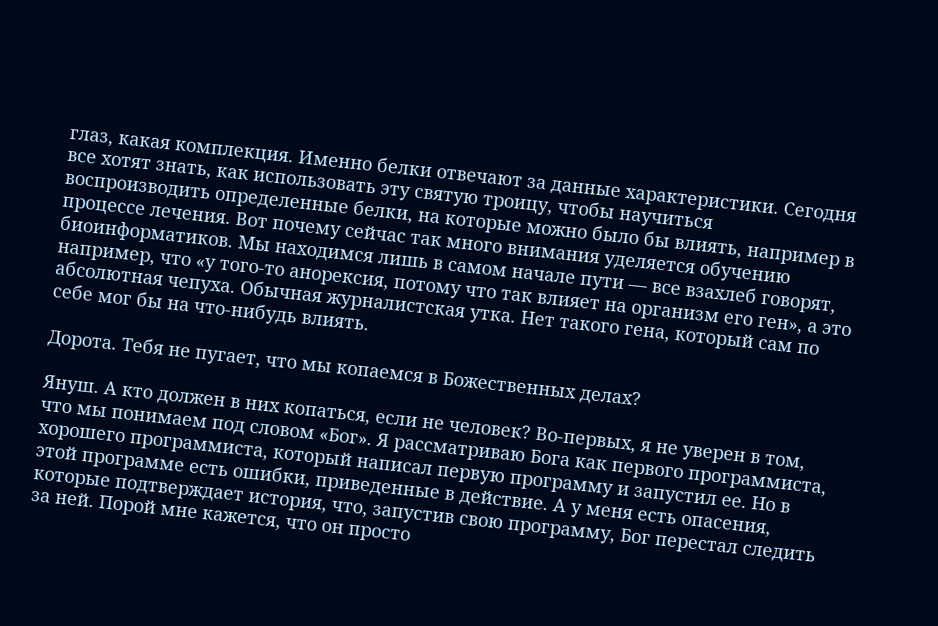глаз, какая комплекция. Именно белки отвечают за данные характеристики. Сегодня все хотят знать, как использовать эту святую троицу, чтобы научиться воспроизводить определенные белки, на которые можно было бы влиять, например в процессе лечения. Вот почему сейчас так много внимания уделяется обучению биоинформатиков. Мы находимся лишь в самом начале пути — все взахлеб говорят, например, что «у того-то анорексия, потому что так влияет на организм его ген», а это абсолютная чепуха. Обычная журналистская утка. Нет такого гена, который сам по себе мог бы на что-нибудь влиять.

Дорота. Тебя не пугает, что мы копаемся в Божественных делах?

Януш. А кто должен в них копаться, если не человек? Во-первых, я не уверен в том, что мы понимаем под словом «Бог». Я рассматриваю Бога как первого программиста, хорошего программиста, который написал первую программу и запустил ее. Но в этой программе есть ошибки, приведенные в действие. А у меня есть опасения, которые подтверждает история, что, запустив свою программу, Бог перестал следить за ней. Порой мне кажется, что он просто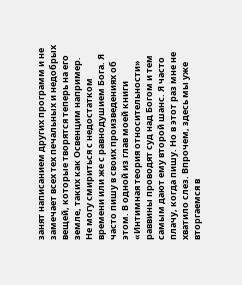занят написанием других программ и не замечает всех тех печальных и недобрых вещей, которые творятся теперь на его земле, таких как Освенцим например. Не могу смириться с недостатком времени или же с равнодушием Бога. Я часто пишу в своих произведениях об этом. В одной из глав моей книги «Интимная теория относительности» раввины проводят суд над Богом и тем самым дают ему второй шанс. Я часто плачу, когда пишу. Но в этот раз мне не хватило слез. Впрочем, здесь мы уже вторгаемся в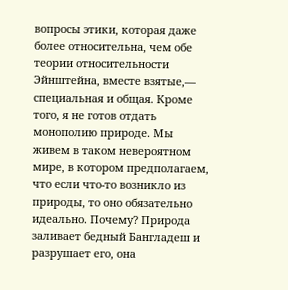вопросы этики, которая даже более относительна, чем обе теории относительности Эйнштейна, вместе взятые,— специальная и общая. Кроме того, я не готов отдать монополию природе. Мы живем в таком невероятном мире, в котором предполагаем, что если что-то возникло из природы, то оно обязательно идеально. Почему? Природа заливает бедный Бангладеш и разрушает его, она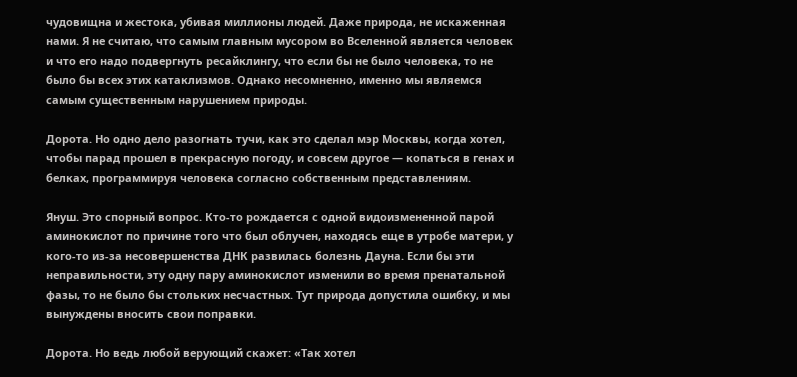чудовищна и жестока, убивая миллионы людей. Даже природа, не искаженная нами. Я не считаю, что самым главным мусором во Вселенной является человек и что его надо подвергнуть ресайклингу, что если бы не было человека, то не было бы всех этих катаклизмов. Однако несомненно, именно мы являемся самым существенным нарушением природы.

Дорота. Но одно дело разогнать тучи, как это сделал мэр Москвы, когда хотел, чтобы парад прошел в прекрасную погоду, и совсем другое — копаться в генах и белках, программируя человека согласно собственным представлениям.

Януш. Это спорный вопрос. Кто-то рождается с одной видоизмененной парой аминокислот по причине того что был облучен, находясь еще в утробе матери, у кого-то из-за несовершенства ДНК развилась болезнь Дауна. Если бы эти неправильности, эту одну пару аминокислот изменили во время пренатальной фазы, то не было бы стольких несчастных. Тут природа допустила ошибку, и мы вынуждены вносить свои поправки.

Дорота. Но ведь любой верующий скажет: «Так хотел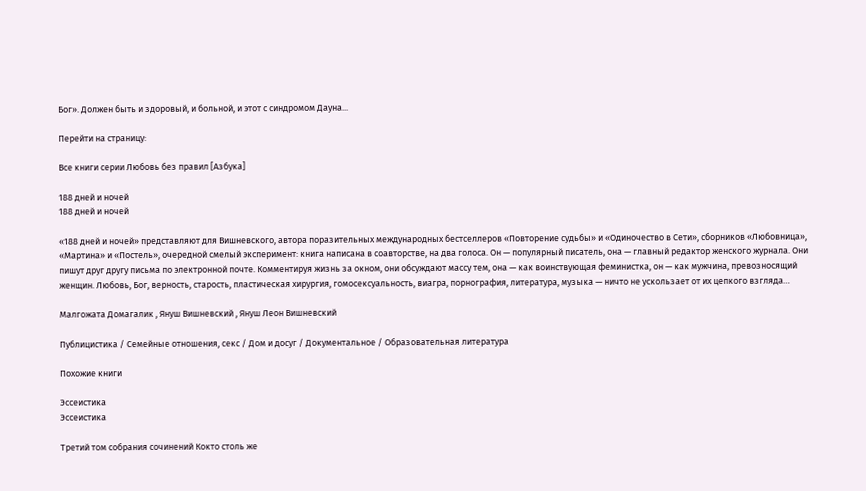Бог». Должен быть и здоровый, и больной, и этот с синдромом Дауна...

Перейти на страницу:

Все книги серии Любовь без правил [Азбука]

188 дней и ночей
188 дней и ночей

«188 дней и ночей» представляют для Вишневского, автора поразительных международных бестселлеров «Повторение судьбы» и «Одиночество в Сети», сборников «Любовница», «Мартина» и «Постель», очередной смелый эксперимент: книга написана в соавторстве, на два голоса. Он — популярный писатель, она — главный редактор женского журнала. Они пишут друг другу письма по электронной почте. Комментируя жизнь за окном, они обсуждают массу тем, она — как воинствующая феминистка, он — как мужчина, превозносящий женщин. Любовь, Бог, верность, старость, пластическая хирургия, гомосексуальность, виагра, порнография, литература, музыка — ничто не ускользает от их цепкого взгляда…

Малгожата Домагалик , Януш Вишневский , Януш Леон Вишневский

Публицистика / Семейные отношения, секс / Дом и досуг / Документальное / Образовательная литература

Похожие книги

Эссеистика
Эссеистика

Третий том собрания сочинений Кокто столь же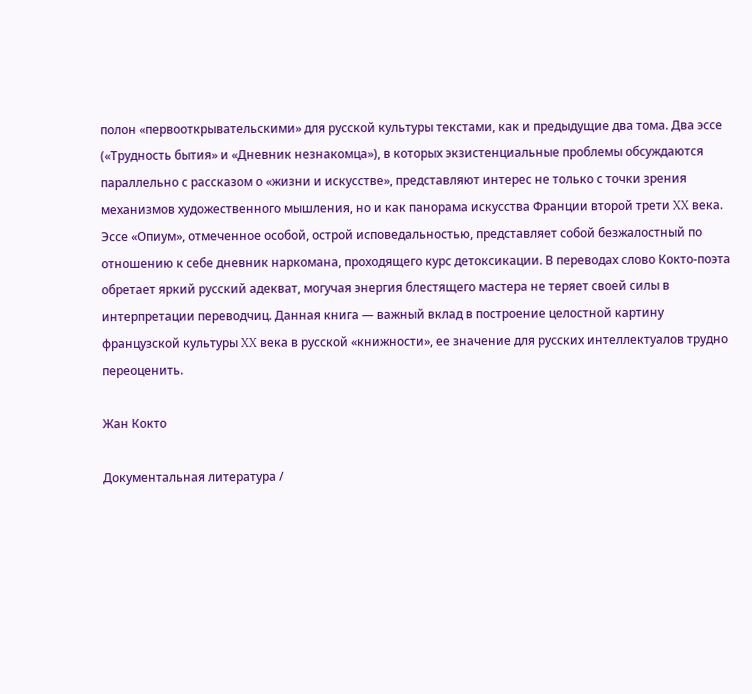полон «первооткрывательскими» для русской культуры текстами, как и предыдущие два тома. Два эссе («Трудность бытия» и «Дневник незнакомца»), в которых экзистенциальные проблемы обсуждаются параллельно с рассказом о «жизни и искусстве», представляют интерес не только с точки зрения механизмов художественного мышления, но и как панорама искусства Франции второй трети XX века. Эссе «Опиум», отмеченное особой, острой исповедальностью, представляет собой безжалостный по отношению к себе дневник наркомана, проходящего курс детоксикации. В переводах слово Кокто-поэта обретает яркий русский адекват, могучая энергия блестящего мастера не теряет своей силы в интерпретации переводчиц. Данная книга — важный вклад в построение целостной картину французской культуры XX века в русской «книжности», ее значение для русских интеллектуалов трудно переоценить.

Жан Кокто

Документальная литература /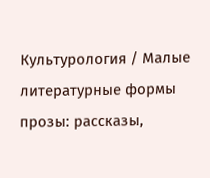Культурология / Малые литературные формы прозы: рассказы,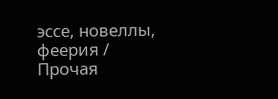эссе, новеллы, феерия / Прочая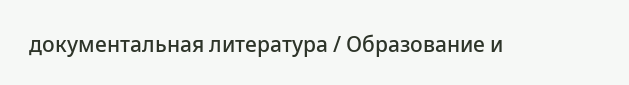документальная литература / Образование и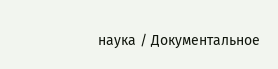наука / Документальное